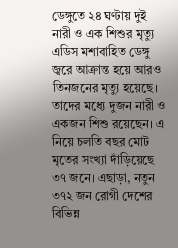ডেঙ্গুতে ২৪ ঘণ্টায় দুই নারী ও এক শিশুর মৃত্যু
এডিস মশাবাহিত ডেঙ্গু জ্বরে আক্রান্ত হয়ে আরও তিনজনের মৃত্যু হয়েছে। তাদের মধ্যে দুজন নারী ও একজন শিশু রয়েছেন। এ নিয়ে চলতি বছর মোট মৃতের সংখ্যা দাঁড়িয়েছে ৩৭ জনে। এছাড়া, নতুন ৩৭২ জন রোগী দেশের বিভিন্ন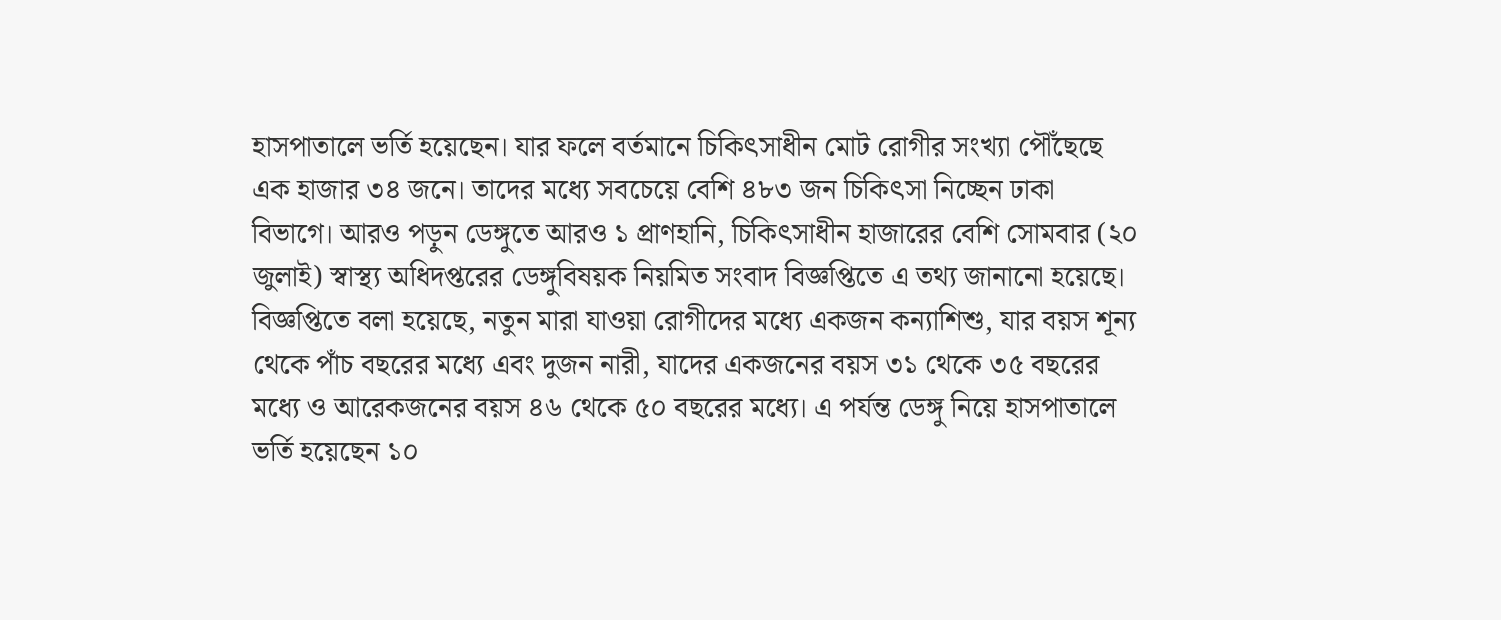হাসপাতালে ভর্তি হয়েছেন। যার ফলে বর্তমানে চিকিৎসাধীন মোট রোগীর সংখ্যা পৌঁছেছে এক হাজার ৩৪ জনে। তাদের মধ্যে সবচেয়ে বেশি ৪৮৩ জন চিকিৎসা নিচ্ছেন ঢাকা বিভাগে। আরও পড়ুন ডেঙ্গুতে আরও ১ প্রাণহানি, চিকিৎসাধীন হাজারের বেশি সোমবার (২০ জুলাই) স্বাস্থ্য অধিদপ্তরের ডেঙ্গুবিষয়ক নিয়মিত সংবাদ বিজ্ঞপ্তিতে এ তথ্য জানানো হয়েছে। বিজ্ঞপ্তিতে বলা হয়েছে, নতুন মারা যাওয়া রোগীদের মধ্যে একজন কন্যাশিশু, যার বয়স শূন্য থেকে পাঁচ বছরের মধ্যে এবং দুজন নারী, যাদের একজনের বয়স ৩১ থেকে ৩৫ বছরের মধ্যে ও আরেকজনের বয়স ৪৬ থেকে ৫০ বছরের মধ্যে। এ পর্যন্ত ডেঙ্গু নিয়ে হাসপাতালে ভর্তি হয়েছেন ১০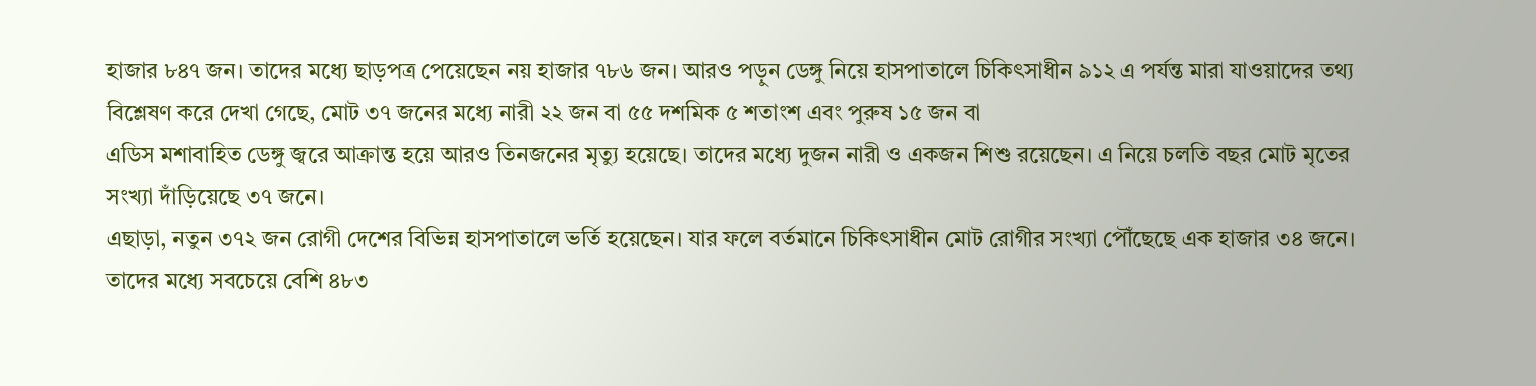হাজার ৮৪৭ জন। তাদের মধ্যে ছাড়পত্র পেয়েছেন নয় হাজার ৭৮৬ জন। আরও পড়ুন ডেঙ্গু নিয়ে হাসপাতালে চিকিৎসাধীন ৯১২ এ পর্যন্ত মারা যাওয়াদের তথ্য বিশ্লেষণ করে দেখা গেছে, মোট ৩৭ জনের মধ্যে নারী ২২ জন বা ৫৫ দশমিক ৫ শতাংশ এবং পুরুষ ১৫ জন বা
এডিস মশাবাহিত ডেঙ্গু জ্বরে আক্রান্ত হয়ে আরও তিনজনের মৃত্যু হয়েছে। তাদের মধ্যে দুজন নারী ও একজন শিশু রয়েছেন। এ নিয়ে চলতি বছর মোট মৃতের সংখ্যা দাঁড়িয়েছে ৩৭ জনে।
এছাড়া, নতুন ৩৭২ জন রোগী দেশের বিভিন্ন হাসপাতালে ভর্তি হয়েছেন। যার ফলে বর্তমানে চিকিৎসাধীন মোট রোগীর সংখ্যা পৌঁছেছে এক হাজার ৩৪ জনে। তাদের মধ্যে সবচেয়ে বেশি ৪৮৩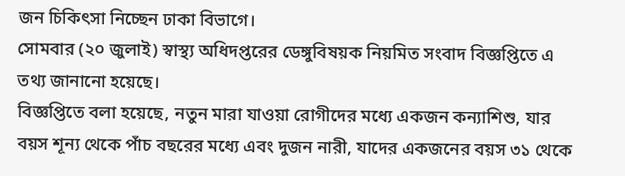জন চিকিৎসা নিচ্ছেন ঢাকা বিভাগে।
সোমবার (২০ জুলাই) স্বাস্থ্য অধিদপ্তরের ডেঙ্গুবিষয়ক নিয়মিত সংবাদ বিজ্ঞপ্তিতে এ তথ্য জানানো হয়েছে।
বিজ্ঞপ্তিতে বলা হয়েছে, নতুন মারা যাওয়া রোগীদের মধ্যে একজন কন্যাশিশু, যার বয়স শূন্য থেকে পাঁচ বছরের মধ্যে এবং দুজন নারী, যাদের একজনের বয়স ৩১ থেকে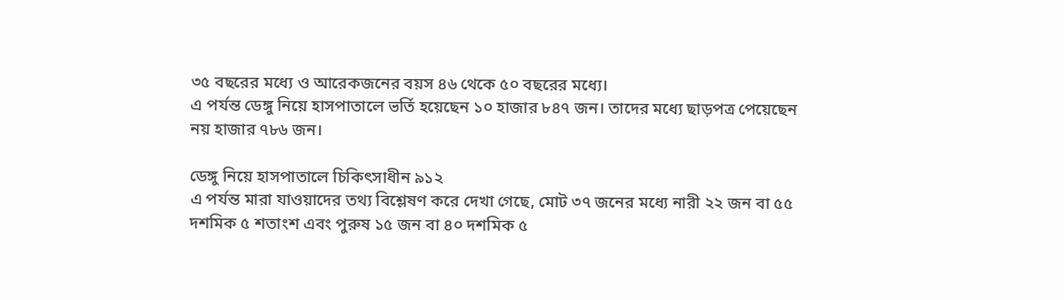৩৫ বছরের মধ্যে ও আরেকজনের বয়স ৪৬ থেকে ৫০ বছরের মধ্যে।
এ পর্যন্ত ডেঙ্গু নিয়ে হাসপাতালে ভর্তি হয়েছেন ১০ হাজার ৮৪৭ জন। তাদের মধ্যে ছাড়পত্র পেয়েছেন নয় হাজার ৭৮৬ জন।

ডেঙ্গু নিয়ে হাসপাতালে চিকিৎসাধীন ৯১২
এ পর্যন্ত মারা যাওয়াদের তথ্য বিশ্লেষণ করে দেখা গেছে, মোট ৩৭ জনের মধ্যে নারী ২২ জন বা ৫৫ দশমিক ৫ শতাংশ এবং পুরুষ ১৫ জন বা ৪০ দশমিক ৫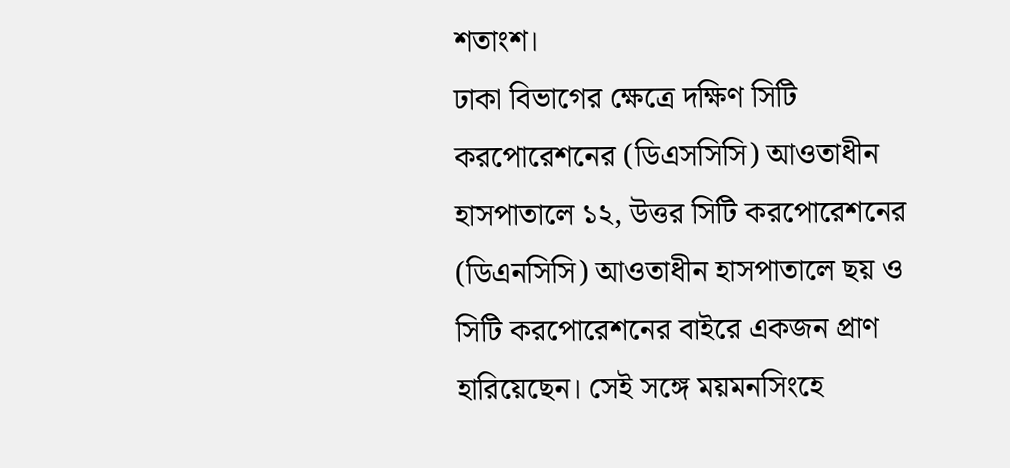শতাংশ।
ঢাকা বিভাগের ক্ষেত্রে দক্ষিণ সিটি করপোরেশনের (ডিএসসিসি) আওতাধীন হাসপাতালে ১২, উত্তর সিটি করপোরেশনের (ডিএনসিসি) আওতাধীন হাসপাতালে ছয় ও সিটি করপোরেশনের বাইরে একজন প্রাণ হারিয়েছেন। সেই সঙ্গে ময়মনসিংহে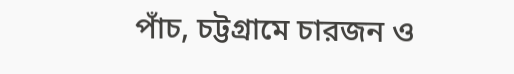পাঁচ, চট্টগ্রামে চারজন ও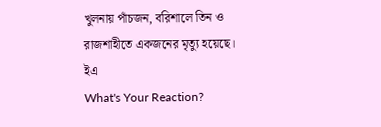খুলনায় পাঁচজন, বরিশালে তিন ও রাজশাহীতে একজনের মৃত্যু হয়েছে।
ইএ
What's Your Reaction?